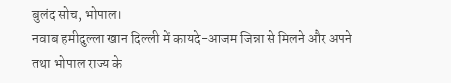बुलंद सोच, भोपाल।
नवाब हमीदुल्ला खान दिल्ली में कायदे-आजम जिन्ना से मिलने और अपने तथा भोपाल राज्य के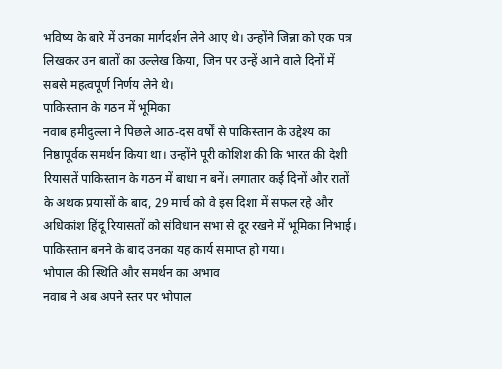भविष्य के बारे में उनका मार्गदर्शन लेने आए थे। उन्होंने जिन्ना को एक पत्र लिखकर उन बातों का उल्लेख किया, जिन पर उन्हें आने वाले दिनों में सबसे महत्वपूर्ण निर्णय लेने थे।
पाकिस्तान के गठन में भूमिका
नवाब हमीदुल्ला ने पिछले आठ-दस वर्षों से पाकिस्तान के उद्देश्य का निष्ठापूर्वक समर्थन किया था। उन्होंने पूरी कोशिश की कि भारत की देशी रियासतें पाकिस्तान के गठन में बाधा न बनें। लगातार कई दिनों और रातों के अथक प्रयासों के बाद, 29 मार्च को वे इस दिशा में सफल रहे और अधिकांश हिंदू रियासतों को संविधान सभा से दूर रखने में भूमिका निभाई। पाकिस्तान बनने के बाद उनका यह कार्य समाप्त हो गया।
भोपाल की स्थिति और समर्थन का अभाव
नवाब ने अब अपने स्तर पर भोपाल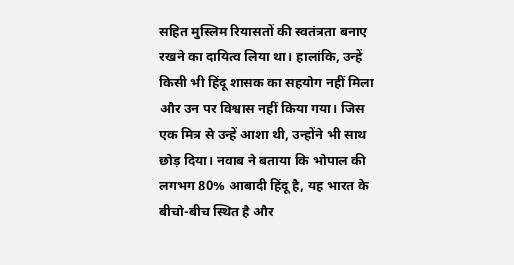सहित मुस्लिम रियासतों की स्वतंत्रता बनाए रखने का दायित्व लिया था। हालांकि, उन्हें किसी भी हिंदू शासक का सहयोग नहीं मिला और उन पर विश्वास नहीं किया गया। जिस एक मित्र से उन्हें आशा थी, उन्होंने भी साथ छोड़ दिया। नवाब ने बताया कि भोपाल की लगभग 80% आबादी हिंदू है, यह भारत के बीचो-बीच स्थित है और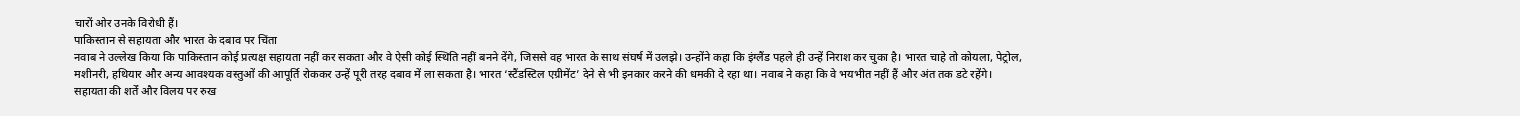चारों ओर उनके विरोधी हैं।
पाकिस्तान से सहायता और भारत के दबाव पर चिंता
नवाब ने उल्लेख किया कि पाकिस्तान कोई प्रत्यक्ष सहायता नहीं कर सकता और वे ऐसी कोई स्थिति नहीं बनने देंगे, जिससे वह भारत के साथ संघर्ष में उलझे। उन्होंने कहा कि इंग्लैंड पहले ही उन्हें निराश कर चुका है। भारत चाहे तो कोयला, पेट्रोल, मशीनरी, हथियार और अन्य आवश्यक वस्तुओं की आपूर्ति रोककर उन्हें पूरी तरह दबाव में ला सकता है। भारत ‘स्टैंडस्टिल एग्रीमेंट’ देने से भी इनकार करने की धमकी दे रहा था। नवाब ने कहा कि वे भयभीत नहीं हैं और अंत तक डटे रहेंगे।
सहायता की शर्तें और विलय पर रुख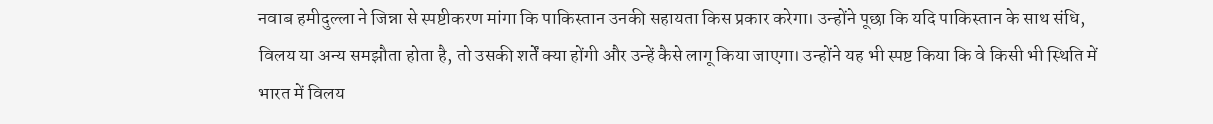नवाब हमीदुल्ला ने जिन्ना से स्पष्टीकरण मांगा कि पाकिस्तान उनकी सहायता किस प्रकार करेगा। उन्होंने पूछा कि यदि पाकिस्तान के साथ संधि, विलय या अन्य समझौता होता है, तो उसकी शर्तें क्या होंगी और उन्हें कैसे लागू किया जाएगा। उन्होंने यह भी स्पष्ट किया कि वे किसी भी स्थिति में भारत में विलय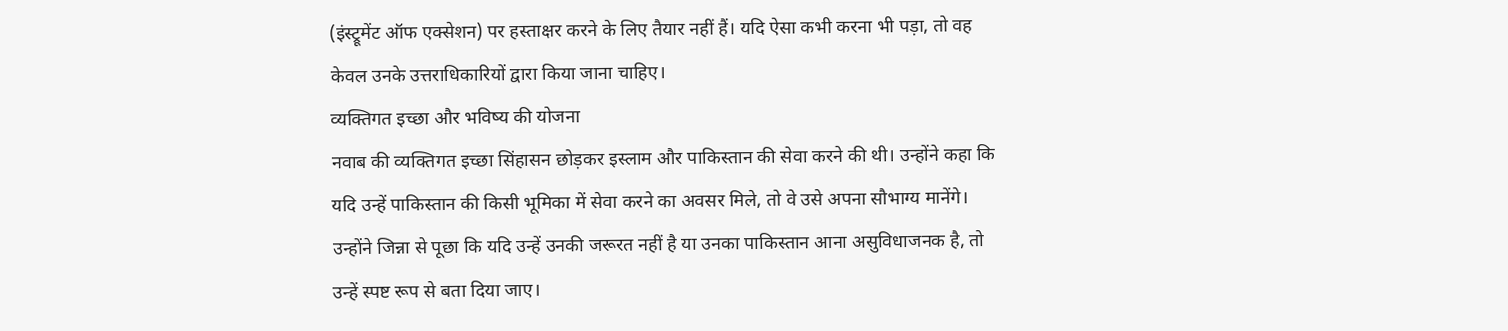(इंस्ट्रूमेंट ऑफ एक्सेशन) पर हस्ताक्षर करने के लिए तैयार नहीं हैं। यदि ऐसा कभी करना भी पड़ा, तो वह केवल उनके उत्तराधिकारियों द्वारा किया जाना चाहिए।
व्यक्तिगत इच्छा और भविष्य की योजना
नवाब की व्यक्तिगत इच्छा सिंहासन छोड़कर इस्लाम और पाकिस्तान की सेवा करने की थी। उन्होंने कहा कि यदि उन्हें पाकिस्तान की किसी भूमिका में सेवा करने का अवसर मिले, तो वे उसे अपना सौभाग्य मानेंगे। उन्होंने जिन्ना से पूछा कि यदि उन्हें उनकी जरूरत नहीं है या उनका पाकिस्तान आना असुविधाजनक है, तो उन्हें स्पष्ट रूप से बता दिया जाए।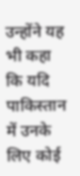उन्होंने यह भी कहा कि यदि पाकिस्तान में उनके लिए कोई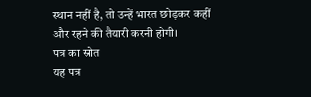स्थान नहीं है, तो उन्हें भारत छोड़कर कहीं और रहने की तैयारी करनी होगी।
पत्र का स्रोत
यह पत्र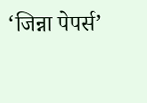‘जिन्ना पेपर्स’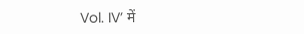Vol. IV’ में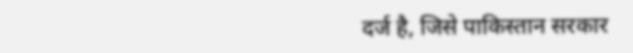दर्ज है, जिसे पाकिस्तान सरकार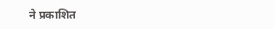ने प्रकाशित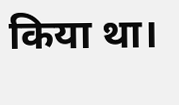किया था।